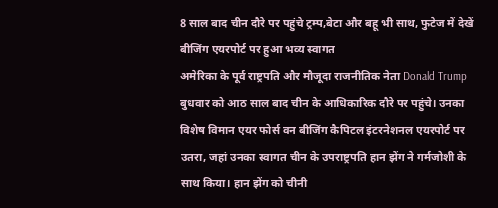8 साल बाद चीन दौरे पर पहुंचे ट्रम्प,बेटा और बहू भी साथ, फुटेज में देखें बीजिंग एयरपोर्ट पर हुआ भव्य स्वागत
अमेरिका के पूर्व राष्ट्रपति और मौजूदा राजनीतिक नेता Donald Trump बुधवार को आठ साल बाद चीन के आधिकारिक दौरे पर पहुंचे। उनका विशेष विमान एयर फोर्स वन बीजिंग कैपिटल इंटरनेशनल एयरपोर्ट पर उतरा, जहां उनका स्वागत चीन के उपराष्ट्रपति हान झेंग ने गर्मजोशी के साथ किया। हान झेंग को चीनी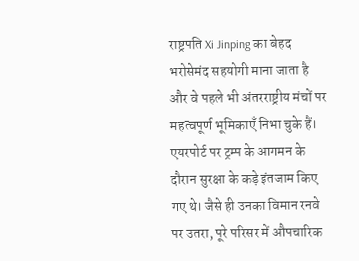राष्ट्रपति Xi Jinping का बेहद भरोसेमंद सहयोगी माना जाता है और वे पहले भी अंतरराष्ट्रीय मंचों पर महत्वपूर्ण भूमिकाएँ निभा चुके हैं।
एयरपोर्ट पर ट्रम्प के आगमन के दौरान सुरक्षा के कड़े इंतजाम किए गए थे। जैसे ही उनका विमान रनवे पर उतरा, पूरे परिसर में औपचारिक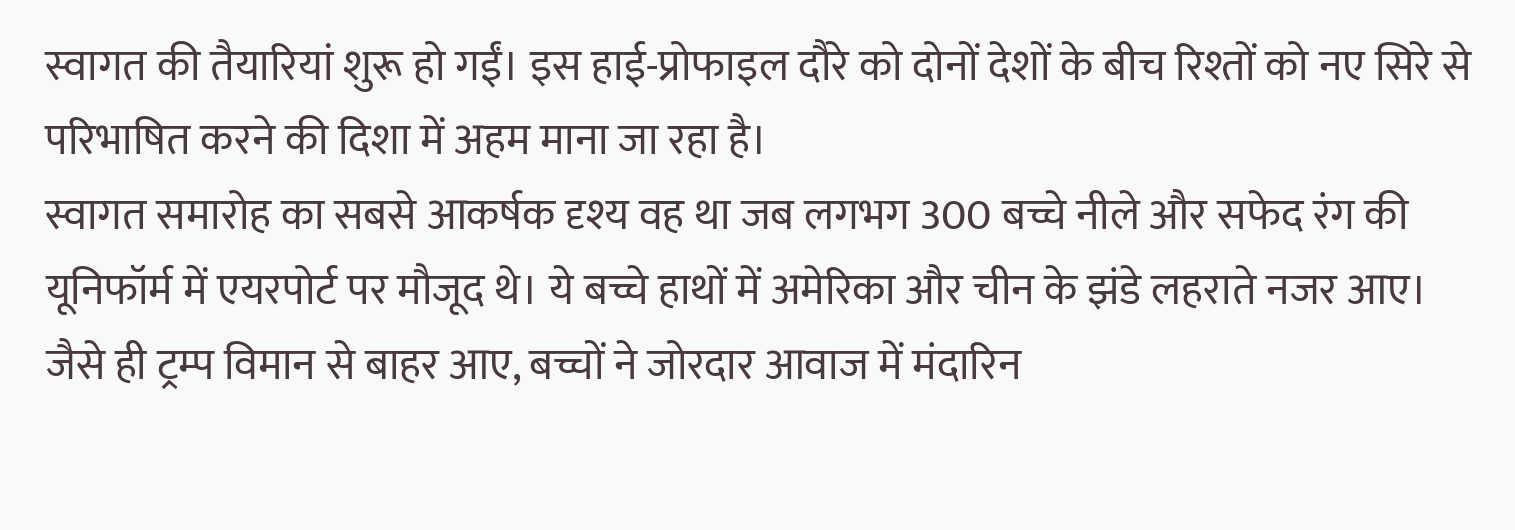स्वागत की तैयारियां शुरू हो गईं। इस हाई-प्रोफाइल दौरे को दोनों देशों के बीच रिश्तों को नए सिरे से परिभाषित करने की दिशा में अहम माना जा रहा है।
स्वागत समारोह का सबसे आकर्षक दृश्य वह था जब लगभग 300 बच्चे नीले और सफेद रंग की यूनिफॉर्म में एयरपोर्ट पर मौजूद थे। ये बच्चे हाथों में अमेरिका और चीन के झंडे लहराते नजर आए। जैसे ही ट्रम्प विमान से बाहर आए, बच्चों ने जोरदार आवाज में मंदारिन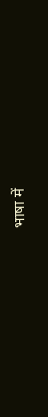भाषा में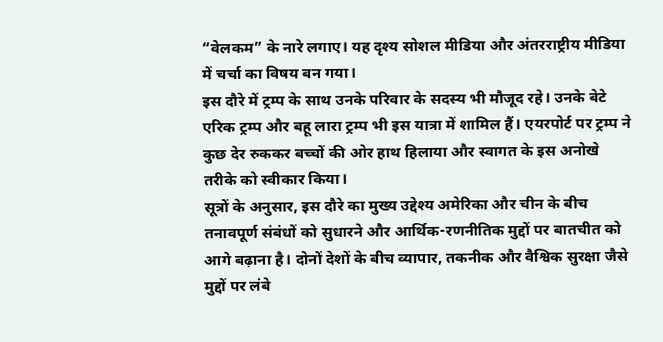“वेलकम” के नारे लगाए। यह दृश्य सोशल मीडिया और अंतरराष्ट्रीय मीडिया में चर्चा का विषय बन गया।
इस दौरे में ट्रम्प के साथ उनके परिवार के सदस्य भी मौजूद रहे। उनके बेटे एरिक ट्रम्प और बहू लारा ट्रम्प भी इस यात्रा में शामिल हैं। एयरपोर्ट पर ट्रम्प ने कुछ देर रुककर बच्चों की ओर हाथ हिलाया और स्वागत के इस अनोखे तरीके को स्वीकार किया।
सूत्रों के अनुसार, इस दौरे का मुख्य उद्देश्य अमेरिका और चीन के बीच तनावपूर्ण संबंधों को सुधारने और आर्थिक-रणनीतिक मुद्दों पर बातचीत को आगे बढ़ाना है। दोनों देशों के बीच व्यापार, तकनीक और वैश्विक सुरक्षा जैसे मुद्दों पर लंबे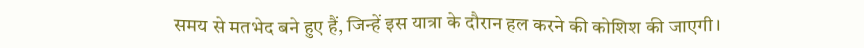समय से मतभेद बने हुए हैं, जिन्हें इस यात्रा के दौरान हल करने की कोशिश की जाएगी।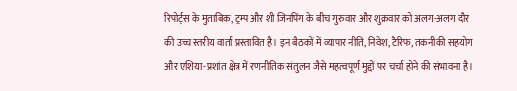रिपोर्ट्स के मुताबिक, ट्रम्प और शी जिनपिंग के बीच गुरुवार और शुक्रवार को अलग-अलग दौर की उच्च स्तरीय वार्ता प्रस्तावित है। इन बैठकों में व्यापार नीति, निवेश, टैरिफ, तकनीकी सहयोग और एशिया-प्रशांत क्षेत्र में रणनीतिक संतुलन जैसे महत्वपूर्ण मुद्दों पर चर्चा होने की संभावना है।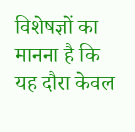विशेषज्ञों का मानना है कि यह दौरा केवल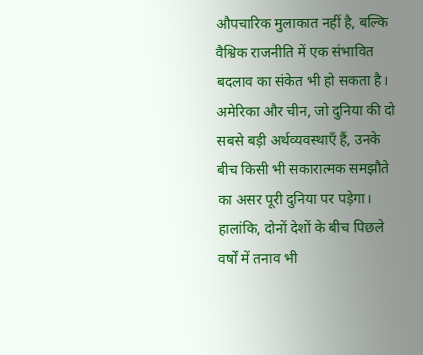औपचारिक मुलाकात नहीं है, बल्कि वैश्विक राजनीति में एक संभावित बदलाव का संकेत भी हो सकता है। अमेरिका और चीन, जो दुनिया की दो सबसे बड़ी अर्थव्यवस्थाएँ हैं, उनके बीच किसी भी सकारात्मक समझौते का असर पूरी दुनिया पर पड़ेगा।
हालांकि, दोनों देशों के बीच पिछले वर्षों में तनाव भी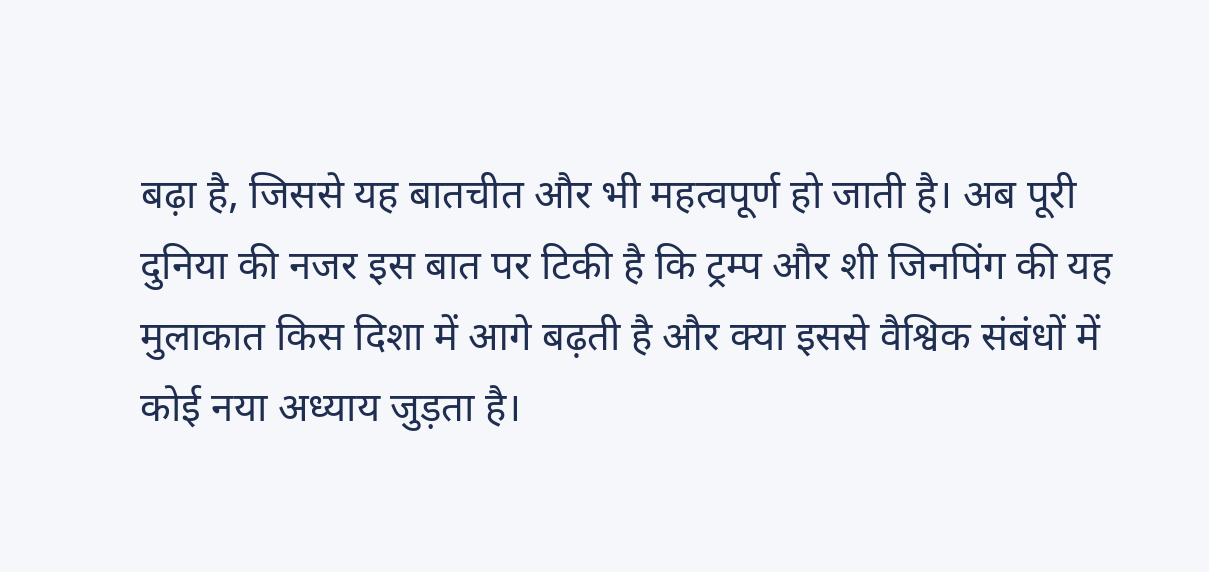बढ़ा है, जिससे यह बातचीत और भी महत्वपूर्ण हो जाती है। अब पूरी दुनिया की नजर इस बात पर टिकी है कि ट्रम्प और शी जिनपिंग की यह मुलाकात किस दिशा में आगे बढ़ती है और क्या इससे वैश्विक संबंधों में कोई नया अध्याय जुड़ता है।